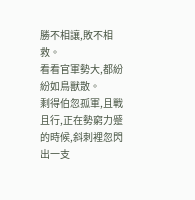勝不相讓,敗不相救。
看看官軍勢大,都紛紛如鳥獸散。
剩得伯忽孤軍,且戰且行,正在勢窮力蹙的時候,斜刺裡忽閃出一支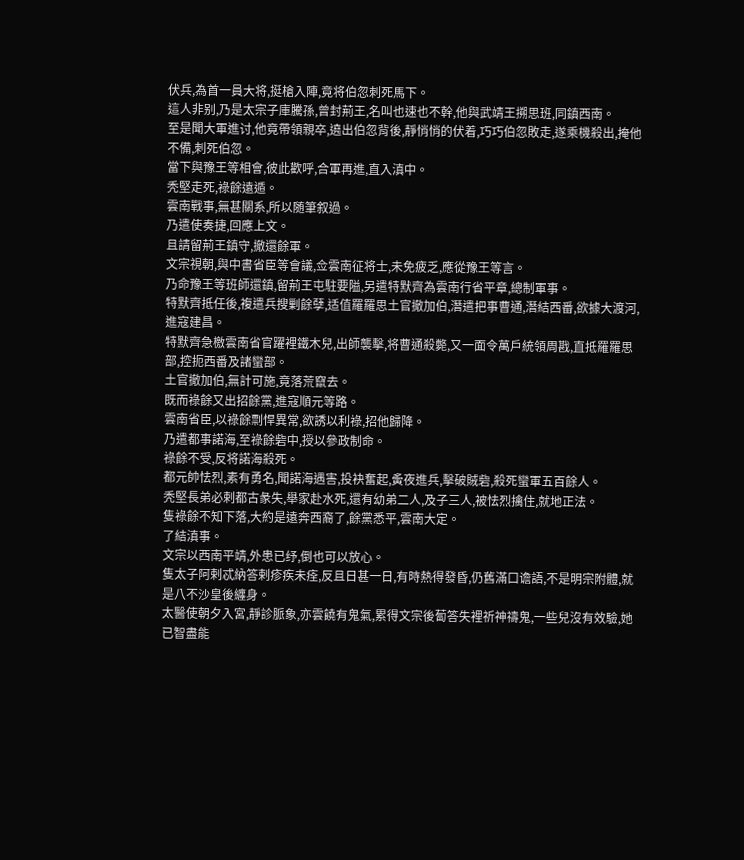伏兵,為首一員大将,挺槍入陣,竟将伯忽刺死馬下。
這人非别,乃是太宗子庫騰孫,曾封荊王,名叫也速也不幹,他與武靖王搠思班,同鎮西南。
至是聞大軍進讨,他竟帶領親卒,遶出伯忽背後,靜悄悄的伏着,巧巧伯忽敗走,遂乘機殺出,掩他不備,刺死伯忽。
當下與豫王等相會,彼此歡呼,合軍再進,直入滇中。
秃堅走死,祿餘遠遁。
雲南戰事,無甚關系,所以随筆叙過。
乃遣使奏捷,回應上文。
且請留荊王鎮守,撤還餘軍。
文宗視朝,與中書省臣等會議,佥雲南征将士,未免疲乏,應從豫王等言。
乃命豫王等班師還鎮,留荊王屯駐要隘,另遣特默齊為雲南行省平章,總制軍事。
特默齊抵任後,複遣兵搜剿餘孽,适值羅羅思土官撤加伯,潛遣把事曹通,潛結西番,欲據大渡河,進寇建昌。
特默齊急檄雲南省官躍裡鐵木兒,出師襲擊,将曹通殺斃,又一面令萬戶統領周戡,直抵羅羅思部,控扼西番及諸蠻部。
土官撤加伯,無計可施,竟落荒竄去。
既而祿餘又出招餘黨,進寇順元等路。
雲南省臣,以祿餘剽悍異常,欲誘以利祿,招他歸降。
乃遣都事諾海,至祿餘砦中,授以參政制命。
祿餘不受,反将諾海殺死。
都元帥怯烈,素有勇名,聞諾海遇害,投袂奮起,夤夜進兵,擊破賊砦,殺死蠻軍五百餘人。
秃堅長弟必剌都古彖失,舉家赴水死,還有幼弟二人,及子三人,被怯烈擒住,就地正法。
隻祿餘不知下落,大約是遠奔西裔了,餘黨悉平,雲南大定。
了結滇事。
文宗以西南平靖,外患已纾,倒也可以放心。
隻太子阿剌忒納答剌疹疾未痊,反且日甚一日,有時熱得發昏,仍舊滿口谵語,不是明宗附體,就是八不沙皇後纏身。
太醫使朝夕入宮,靜診脈象,亦雲饒有鬼氣,累得文宗後蔔答失裡祈神禱鬼,一些兒沒有效驗,她已智盡能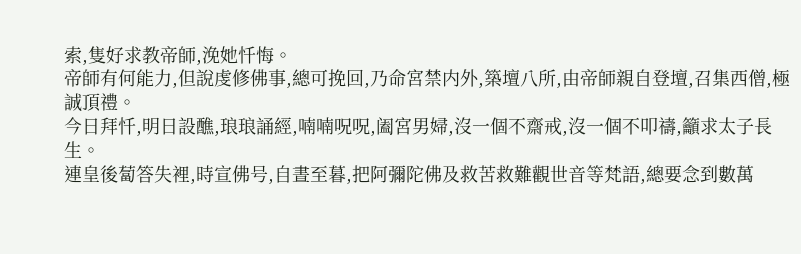索,隻好求教帝師,浼她忏悔。
帝師有何能力,但說虔修佛事,總可挽回,乃命宮禁内外,築壇八所,由帝師親自登壇,召集西僧,極誠頂禮。
今日拜忏,明日設醮,琅琅誦經,喃喃呪呪,阖宮男婦,沒一個不齋戒,沒一個不叩禱,籲求太子長生。
連皇後蔔答失裡,時宣佛号,自晝至暮,把阿彌陀佛及救苦救難觀世音等梵語,總要念到數萬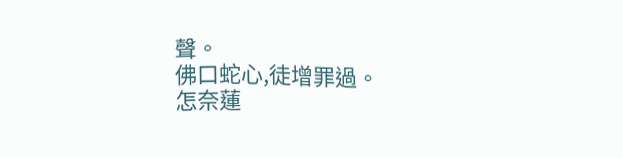聲。
佛口蛇心,徒增罪過。
怎奈蓮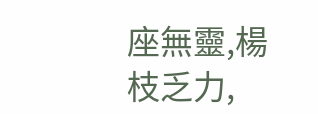座無靈,楊枝乏力,